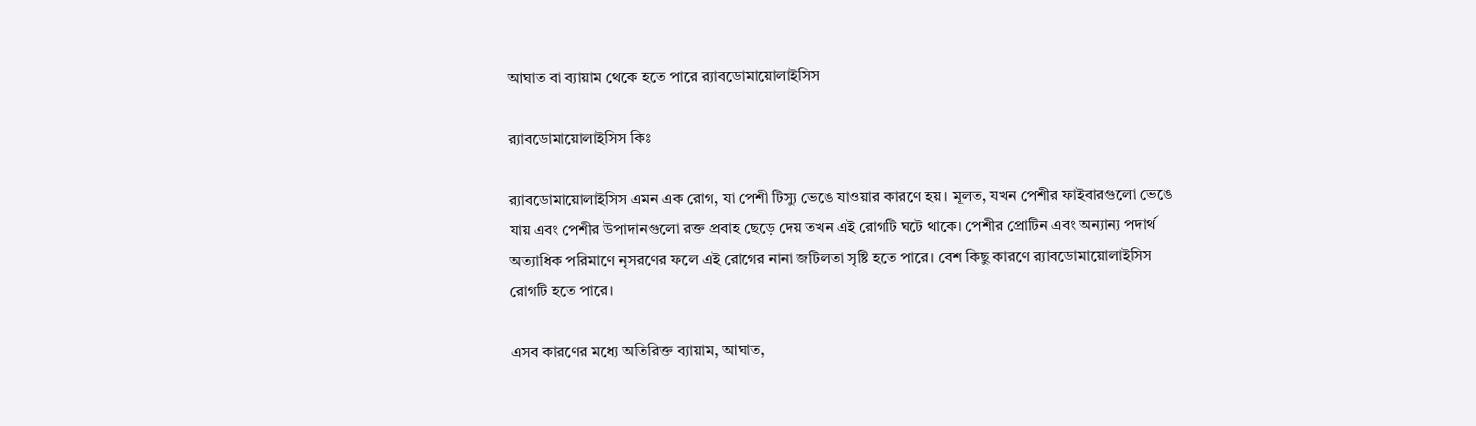আঘাত বা ব্যায়াম থেকে হতে পারে র‍্যাবডোমায়োলাইসিস

র‍্যাবডোমায়োলাইসিস কিঃ

র‍্যাবডোমায়োলাইসিস এমন এক রোগ, যা পেশী টিস্যু ভেঙে যাওয়ার কারণে হয়। মূলত, যখন পেশীর ফাইবারগুলো ভেঙে যায় এবং পেশীর উপাদানগুলো রক্ত প্রবাহ ছেড়ে দেয় তখন এই রোগটি ঘটে থাকে। পেশীর প্রোটিন এবং অন্যান্য পদার্থ অত্যাধিক পরিমাণে নৃসরণের ফলে এই রোগের নানা জটিলতা সৃষ্টি হতে পারে। বেশ কিছু কারণে র‍্যাবডোমায়োলাইসিস রোগটি হতে পারে।

এসব কারণের মধ্যে অতিরিক্ত ব্যায়াম, আঘাত,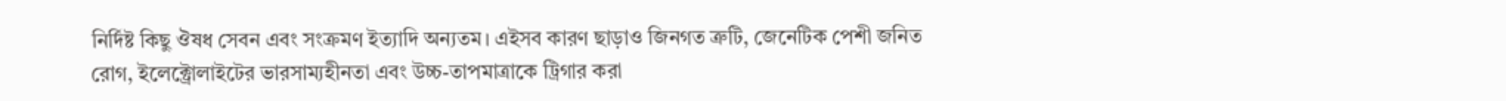নির্দিষ্ট কিছু ঔষধ সেবন এবং সংক্রমণ ইত্যাদি অন্যতম। এইসব কারণ ছাড়াও জিনগত ত্রুটি, জেনেটিক পেশী জনিত রোগ, ইলেক্ট্রোলাইটের ভারসাম্যহীনতা এবং উচ্চ-তাপমাত্রাকে ট্রিগার করা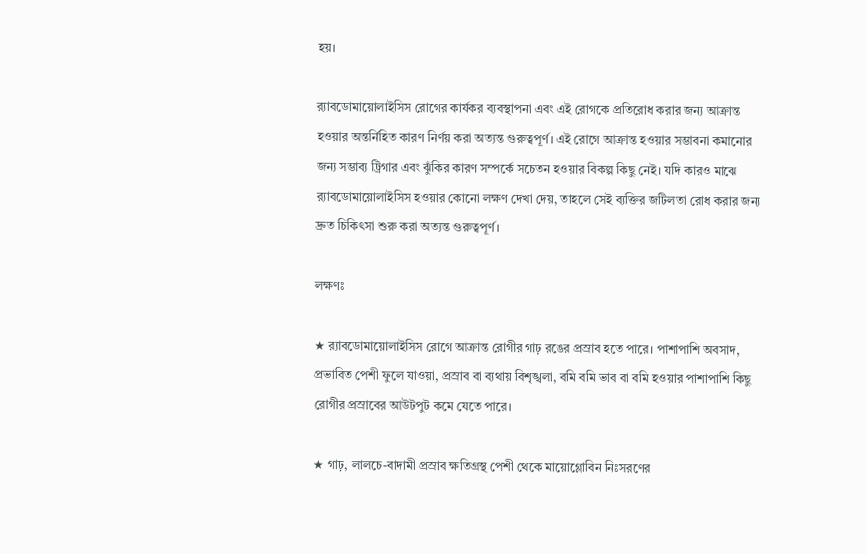হয়।

র‍্যাবডোমায়োলাইসিস রোগের কার্যকর ব্যবস্থাপনা এবং এই রোগকে প্রতিরোধ করার জন্য আক্রান্ত হওয়ার অন্তর্নিহিত কারণ নির্ণয় করা অত্যন্ত গুরুত্বপূর্ণ। এই রোগে আক্রান্ত হওয়ার সম্ভাবনা কমানোর জন্য সম্ভাব্য ট্রিগার এবং ঝুঁকির কারণ সম্পর্কে সচেতন হওয়ার বিকল্প কিছু নেই। যদি কারও মাঝে র‍্যাবডোমায়োলাইসিস হওয়ার কোনো লক্ষণ দেখা দেয়, তাহলে সেই ব্যক্তির জটিলতা রোধ করার জন্য দ্রুত চিকিৎসা শুরু করা অত্যন্ত গুরুত্বপূর্ণ।

লক্ষণঃ

★ র‍্যাবডোমায়োলাইসিস রোগে আক্রান্ত রোগীর গাঢ় রঙের প্রস্রাব হতে পারে। পাশাপাশি অবসাদ, প্রভাবিত পেশী ফুলে যাওয়া, প্রস্রাব বা ব্যথায় বিশৃঙ্খলা, বমি বমি ভাব বা বমি হওয়ার পাশাপাশি কিছু রোগীর প্রস্রাবের আউটপুট কমে যেতে পারে।

★ গাঢ়, লালচে-বাদামী প্রস্রাব ক্ষতিগ্রস্থ পেশী থেকে মায়োগ্লোবিন নিঃসরণের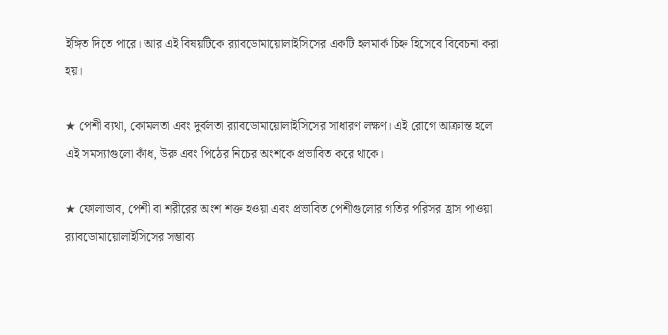ইঙ্গিত দিতে পারে। আর এই বিষয়টিকে র‍্যাবডোমায়োলাইসিসের একটি হলমার্ক চিহ্ন হিসেবে বিবেচনা করা হয়।

★ পেশী ব্যথা, কোমলতা এবং দুর্বলতা র‍্যাবডোমায়োলাইসিসের সাধারণ লক্ষণ। এই রোগে আক্রান্ত হলে এই সমস্যাগুলো কাঁধ, উরু এবং পিঠের নিচের অংশকে প্রভাবিত করে থাকে।

★ ফোলাভাব, পেশী বা শরীরের অংশ শক্ত হওয়া এবং প্রভাবিত পেশীগুলোর গতির পরিসর হ্রাস পাওয়া র‍্যাবডোমায়োলাইসিসের সম্ভাব্য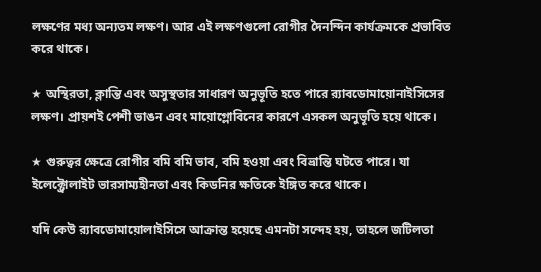লক্ষণের মধ্য অন্যতম লক্ষণ। আর এই লক্ষণগুলো রোগীর দৈনন্দিন কার্যক্রমকে প্রভাবিত করে থাকে।

★ অস্থিরতা, ক্লান্তি এবং অসুস্থতার সাধারণ অনুভূতি হতে পারে র‍্যাবডোমায়োনাইসিসের লক্ষণ। প্রায়শই পেশী ভাঙন এবং মায়োগ্লোবিনের কারণে এসকল অনুভূতি হয়ে থাকে।

★ গুরুত্বর ক্ষেত্রে রোগীর বমি বমি ভাব, বমি হওয়া এবং বিভ্রান্তি ঘটতে পারে। যা ইলেক্ট্রোলাইট ভারসাম্যহীনতা এবং কিডনির ক্ষতিকে ইঙ্গিত করে থাকে।

যদি কেউ র‍্যাবডোমায়োলাইসিসে আক্রান্ত হয়েছে এমনটা সন্দেহ হয়, তাহলে জটিলতা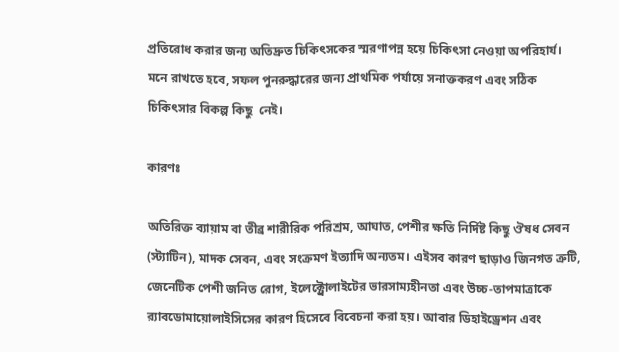প্রতিরোধ করার জন্য অতিদ্রুত চিকিৎসকের স্মরণাপন্ন হয়ে চিকিৎসা নেওয়া অপরিহার্য। মনে রাখতে হবে, সফল পুনরুদ্ধারের জন্য প্রাথমিক পর্যায়ে সনাক্তকরণ এবং সঠিক চিকিৎসার বিকল্প কিছু  নেই।

কারণঃ

অতিরিক্ত ব্যায়াম বা তীব্র শারীরিক পরিশ্রম, আঘাত, পেশীর ক্ষতি নির্দিষ্ট কিছু ঔষধ সেবন (স্ট্যাটিন), মাদক সেবন, এবং সংক্রমণ ইত্যাদি অন্যতম। এইসব কারণ ছাড়াও জিনগত ত্রুটি, জেনেটিক পেশী জনিত রোগ, ইলেক্ট্রোলাইটের ভারসাম্যহীনতা এবং উচ্চ-তাপমাত্রাকে র‍্যাবডোমায়োলাইসিসের কারণ হিসেবে বিবেচনা করা হয়। আবার ডিহাইড্রেশন এবং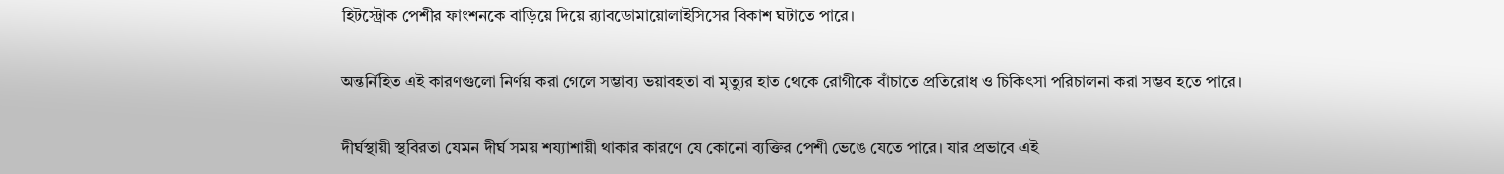হিটস্ট্রোক পেশীর ফাংশনকে বাড়িয়ে দিয়ে র‍্যাবডোমায়োলাইসিসের বিকাশ ঘটাতে পারে।

অন্তর্নিহিত এই কারণগুলো নির্ণয় করা গেলে সম্ভাব্য ভয়াবহতা বা মৃত্যুর হাত থেকে রোগীকে বাঁচাতে প্রতিরোধ ও চিকিৎসা পরিচালনা করা সম্ভব হতে পারে।

দীর্ঘস্থায়ী স্থবিরতা যেমন দীর্ঘ সময় শয্যাশায়ী থাকার কারণে যে কোনো ব্যক্তির পেশী ভেঙে যেতে পারে। যার প্রভাবে এই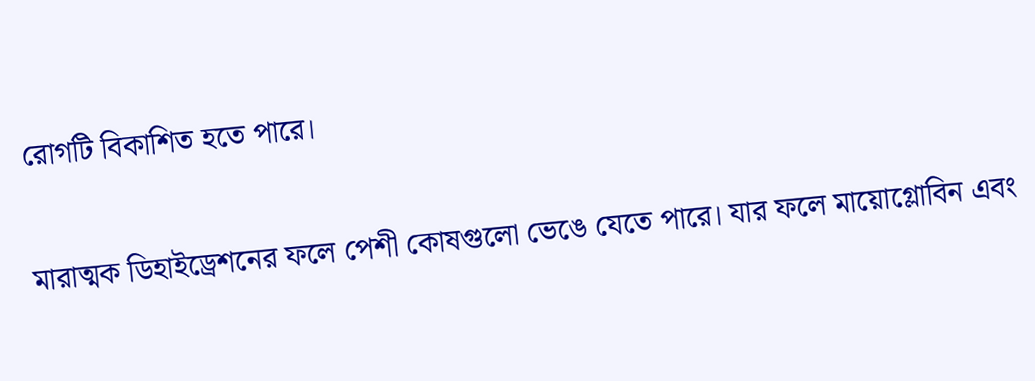রোগটি বিকাশিত হতে পারে।

মারাত্মক ডিহাইড্রেশনের ফলে পেশী কোষগুলো ভেঙে যেতে পারে। যার ফলে মায়োগ্লোবিন এবং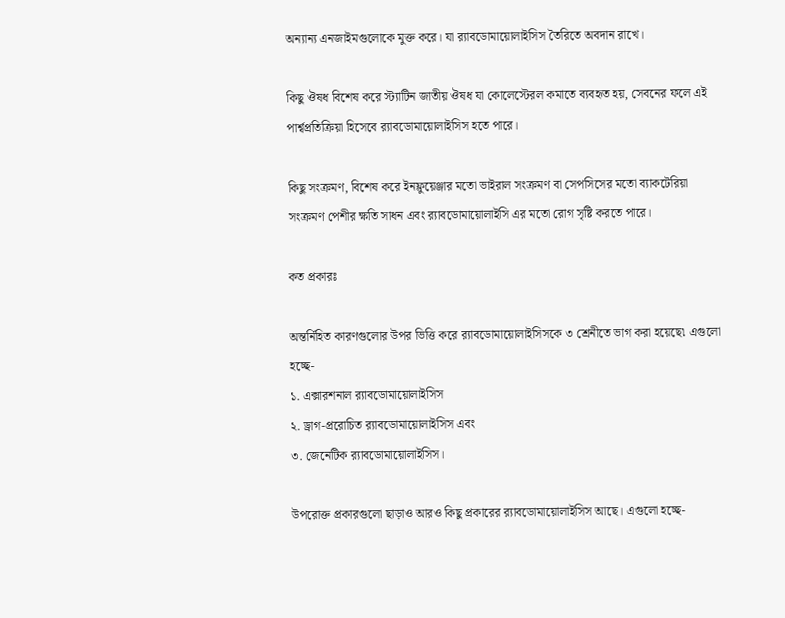অন্যান্য এনজাইমগুলোকে মুক্ত করে। যা র‍্যাবডোমায়োলাইসিস তৈরিতে অবদান রাখে।

কিছু ঔষধ বিশেষ করে স্ট্যাটিন জাতীয় ঔষধ যা কোলেস্টেরল কমাতে ব্যবহৃত হয়, সেবনের ফলে এই পার্শ্বপ্রতিক্রিয়া হিসেবে র‍্যাবডোমায়োলাইসিস হতে পারে।

কিছু সংক্রমণ, বিশেষ করে ইনফ্লুয়েঞ্জার মতো ভাইরাল সংক্রমণ বা সেপসিসের মতো ব্যাকটেরিয়া সংক্রমণ পেশীর ক্ষতি সাধন এবং র‍্যাবডোমায়োলাইসি এর মতো রোগ সৃষ্টি করতে পারে।

কত প্রকারঃ

অন্তর্নিহিত কারণগুলোর উপর ভিত্তি করে র‍্যাবডোমায়োলাইসিসকে ৩ শ্রেনীতে ভাগ করা হয়েছে৷ এগুলো হচ্ছে-
১. এক্সারশনাল র‍্যাবডোমায়োলাইসিস
২. ড্রাগ-প্ররোচিত র‍্যাবডোমায়োলাইসিস এবং
৩. জেনেটিক র‍্যাবডোমায়োলাইসিস।

উপরোক্ত প্রকারগুলো ছাড়াও আরও কিছু প্রকারের র‍্যাবডোমায়োলাইসিস আছে। এগুলো হচ্ছে-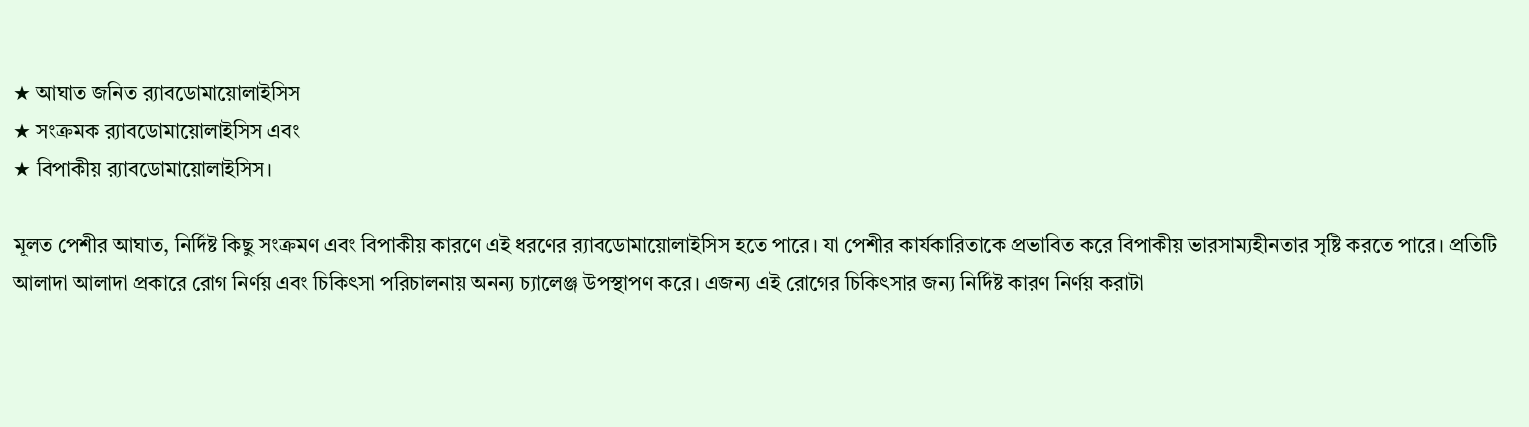★ আঘাত জনিত র‍্যাবডোমায়োলাইসিস
★ সংক্রমক র‍্যাবডোমায়োলাইসিস এবং
★ বিপাকীয় র‍্যাবডোমায়োলাইসিস।

মূলত পেশীর আঘাত, নির্দিষ্ট কিছু সংক্রমণ এবং বিপাকীয় কারণে এই ধরণের র‍্যাবডোমায়োলাইসিস হতে পারে। যা পেশীর কার্যকারিতাকে প্রভাবিত করে বিপাকীয় ভারসাম্যহীনতার সৃষ্টি করতে পারে। প্রতিটি আলাদা আলাদা প্রকারে রোগ নির্ণয় এবং চিকিৎসা পরিচালনায় অনন্য চ্যালেঞ্জ উপস্থাপণ করে। এজন্য এই রোগের চিকিৎসার জন্য নির্দিষ্ট কারণ নির্ণয় করাটা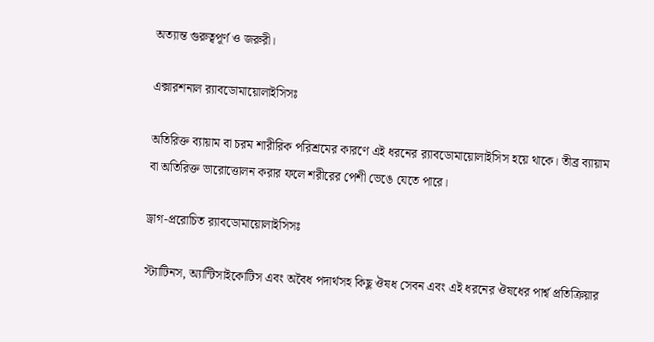অত্যান্ত গুরুত্বপূর্ণ ও জরুরী।

এক্সারশনাল র‍্যাবডোমায়োলাইসিসঃ

অতিরিক্ত ব্যায়াম বা চরম শারীরিক পরিশ্রমের কারণে এই ধরনের র‍্যাবডোমায়োলাইসিস হয়ে থাকে। তীব্র ব্যায়াম বা অতিরিক্ত ভারোত্তোলন করার ফলে শরীরের পেশী ভেঙে যেতে পারে।

ড্রাগ-প্ররোচিত র‍্যাবডোমায়োলাইসিসঃ

স্ট্যাটিনস, অ্যান্টিসাইকোটিস এবং অবৈধ পদার্থসহ কিছু ঔষধ সেবন এবং এই ধরনের ঔষধের পার্শ্ব প্রতিক্রিয়ার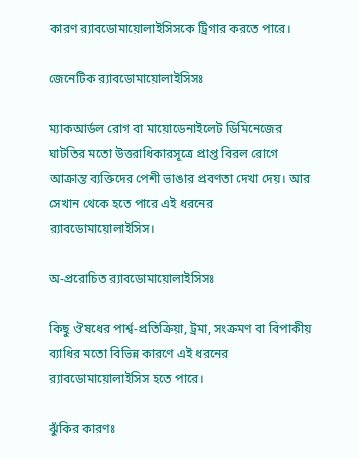কারণ র‍্যাবডোমায়োলাইসিসকে ট্রিগার করতে পারে।

জেনেটিক র‍্যাবডোমায়োলাইসিসঃ

ম্যাকআর্ডল রোগ বা মায়োডেনাইলেট ডিমিনেজের ঘাটতির মতো উত্তরাধিকারসূত্রে প্রাপ্ত বিরল রোগে আক্রান্ত ব্যক্তিদের পেশী ভাঙার প্রবণতা দেখা দেয়। আর সেখান থেকে হতে পারে এই ধরনের র‍্যাবডোমায়োলাইসিস।

অ-প্ররোচিত র‍্যাবডোমায়োলাইসিসঃ

কিছু ঔষধের পার্শ্ব-প্রতিক্রিয়া, ট্রমা, সংক্রমণ বা বিপাকীয় ব্যাধির মতো বিভিন্ন কারণে এই ধরনের র‍্যাবডোমায়োলাইসিস হতে পারে।

ঝুঁকির কারণঃ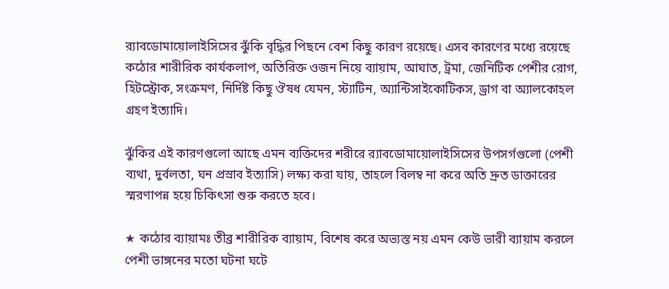র‍্যাবডোমায়োলাইসিসের ঝুঁকি বৃদ্ধির পিছনে বেশ কিছু কারণ রয়েছে। এসব কারণের মধ্যে রয়েছে কঠোর শারীরিক কার্যকলাপ, অতিরিক্ত ওজন নিয়ে ব্যায়াম, আঘাত, ট্রমা, জেনিটিক পেশীর রোগ, হিটস্ট্রোক, সংক্রমণ, নির্দিষ্ট কিছু ঔষধ যেমন, স্ট্যাটিন, অ্যান্টিসাইকোটিকস, ড্রাগ বা অ্যালকোহল গ্রহণ ইত্যাদি।

ঝুঁকির এই কারণগুলো আছে এমন ব্যক্তিদের শরীরে র‍্যাবডোমায়োলাইসিসের উপসর্গগুলো (পেশী ব্যথা, দুর্বলতা, ঘন প্রস্রাব ইত্যাসি) লক্ষ্য করা যায়, তাহলে বিলম্ব না করে অতি দ্রুত ডাক্তারের স্মরণাপন্ন হয়ে চিকিৎসা শুরু করতে হবে।

★ কঠোর ব্যায়ামঃ তীব্র শারীরিক ব্যায়াম, বিশেষ করে অভ্যস্ত নয় এমন কেউ ভারী ব্যায়াম করলে পেশী ভাঙ্গনের মতো ঘটনা ঘটে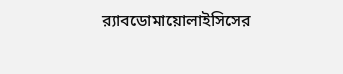র‍্যাবডোমায়োলাইসিসের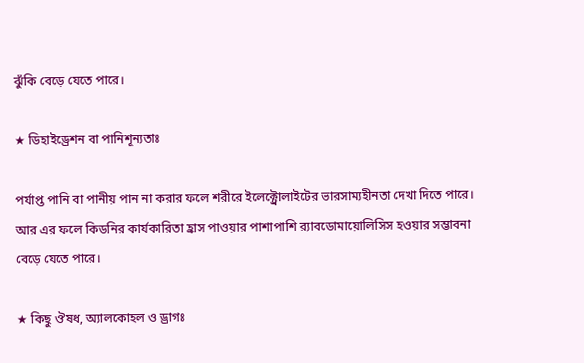ঝুঁকি বেড়ে যেতে পারে।

★ ডিহাইড্রেশন বা পানিশূন্যতাঃ

পর্যাপ্ত পানি বা পানীয় পান না করার ফলে শরীরে ইলেক্ট্রোলাইটের ভারসাম্যহীনতা দেখা দিতে পারে। আর এর ফলে কিডনির কার্যকারিতা হ্রাস পাওয়ার পাশাপাশি র‍্যাবডোমায়োলিসিস হওয়ার সম্ভাবনা বেড়ে যেতে পারে।

★ কিছু ঔষধ, অ্যালকোহল ও ড্রাগঃ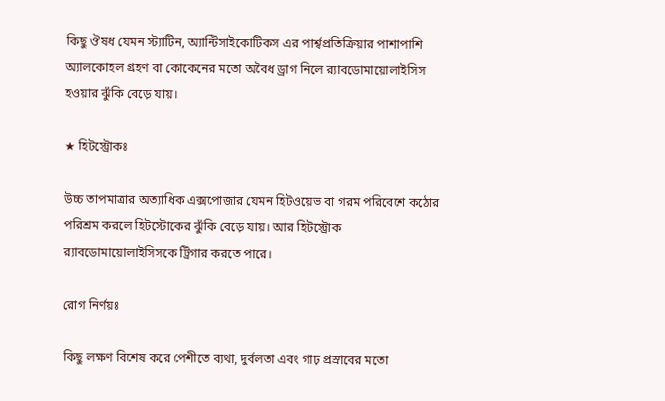কিছু ঔষধ যেমন স্ট্যাটিন, অ্যান্টিসাইকোটিকস এর পার্শ্বপ্রতিক্রিয়ার পাশাপাশি অ্যালকোহল গ্রহণ বা কোকেনের মতো অবৈধ ড্রাগ নিলে র‍্যাবডোমায়োলাইসিস হওয়ার ঝুঁকি বেড়ে যায়।

★ হিটস্ট্রোকঃ

উচ্চ তাপমাত্রার অত্যাধিক এক্সপোজার যেমন হিটওয়েভ বা গরম পরিবেশে কঠোর পরিশ্রম করলে হিটস্টোকের ঝুঁকি বেড়ে যায়। আর হিটস্ট্রোক র‍্যাবডোমায়োলাইসিসকে ট্রিগার করতে পারে।

রোগ নির্ণয়ঃ

কিছু লক্ষণ বিশেষ করে পেশীতে ব্যথা, দুর্বলতা এবং গাঢ় প্রস্রাবের মতো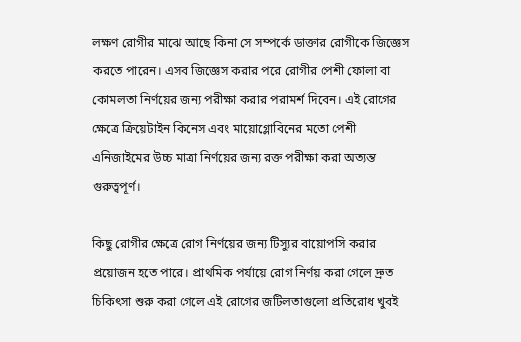লক্ষণ রোগীর মাঝে আছে কিনা সে সম্পর্কে ডাক্তার রোগীকে জিজ্ঞেস করতে পারেন। এসব জিজ্ঞেস করার পরে রোগীর পেশী ফোলা বা কোমলতা নির্ণয়ের জন্য পরীক্ষা করার পরামর্শ দিবেন। এই রোগের ক্ষেত্রে ক্রিয়েটাইন কিনেস এবং মায়োগ্লোবিনের মতো পেশী এনিজাইমের উচ্চ মাত্রা নির্ণয়ের জন্য রক্ত পরীক্ষা করা অত্যন্ত গুরুত্বপূর্ণ।

কিছু রোগীর ক্ষেত্রে রোগ নির্ণয়ের জন্য টিস্যুর বায়োপসি করার প্রয়োজন হতে পারে। প্রাথমিক পর্যায়ে রোগ নির্ণয় করা গেলে দ্রুত চিকিৎসা শুরু করা গেলে এই রোগের জটিলতাগুলো প্রতিরোধ খুবই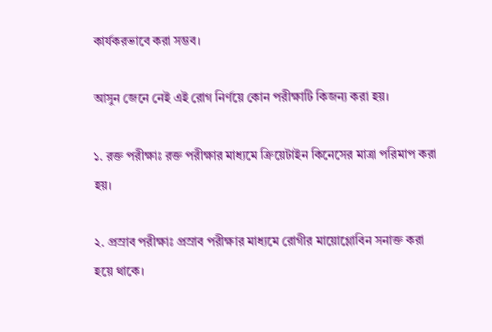কার্যকরভাবে করা সম্ভব।

আসুন জেনে নেই এই রোগ নির্ণয়ে কোন পরীক্ষাটি কিজন্য করা হয়।

১. রক্ত পরীক্ষাঃ রক্ত পরীক্ষার মাধ্যমে ক্রিয়েটাইন কিনেসের মাত্রা পরিমাপ করা হয়।

২. প্রস্রাব পরীক্ষাঃ প্রস্রাব পরীক্ষার মাধ্যমে রোগীর মায়োগ্লোবিন সনাক্ত করা হয়ে থাকে।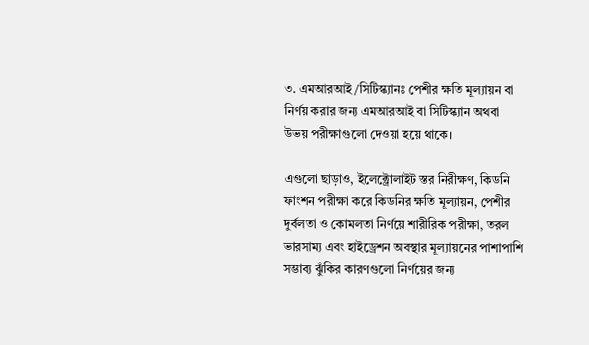৩. এমআরআই/সিটিস্ক্যানঃ পেশীর ক্ষতি মূল্যায়ন বা নির্ণয় করার জন্য এমআরআই বা সিটিস্ক্যান অথবা উভয় পরীক্ষাগুলো দেওয়া হয়ে থাকে।

এগুলো ছাড়াও, ইলেক্ট্রোলাইট স্তর নিরীক্ষণ, কিডনি ফাংশন পরীক্ষা করে কিডনির ক্ষতি মূল্যায়ন, পেশীর দুর্বলতা ও কোমলতা নির্ণয়ে শারীরিক পরীক্ষা, তরল ভারসাম্য এবং হাইড্রেশন অবস্থার মূল্যায়নের পাশাপাশি সম্ভাব্য ঝুঁকির কারণগুলো নির্ণয়ের জন্য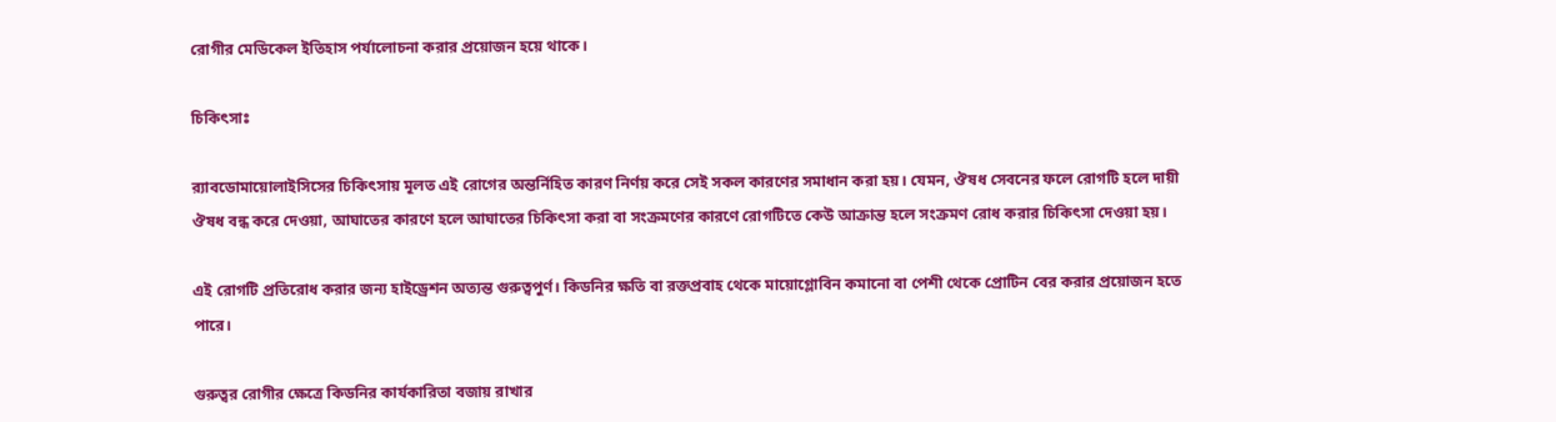রোগীর মেডিকেল ইতিহাস পর্যালোচনা করার প্রয়োজন হয়ে থাকে।

চিকিৎসাঃ

র‍্যাবডোমায়োলাইসিসের চিকিৎসায় মূলত এই রোগের অন্তর্নিহিত কারণ নির্ণয় করে সেই সকল কারণের সমাধান করা হয়। যেমন, ঔষধ সেবনের ফলে রোগটি হলে দায়ী ঔষধ বন্ধ করে দেওয়া, আঘাতের কারণে হলে আঘাতের চিকিৎসা করা বা সংক্রমণের কারণে রোগটিতে কেউ আক্রান্ত হলে সংক্রমণ রোধ করার চিকিৎসা দেওয়া হয়।

এই রোগটি প্রতিরোধ করার জন্য হাইড্রেশন অত্যন্ত গুরুত্বপুর্ণ। কিডনির ক্ষতি বা রক্তপ্রবাহ থেকে মায়োগ্লোবিন কমানো বা পেশী থেকে প্রোটিন বের করার প্রয়োজন হতে পারে।

গুরুত্বর রোগীর ক্ষেত্রে কিডনির কার্যকারিতা বজায় রাখার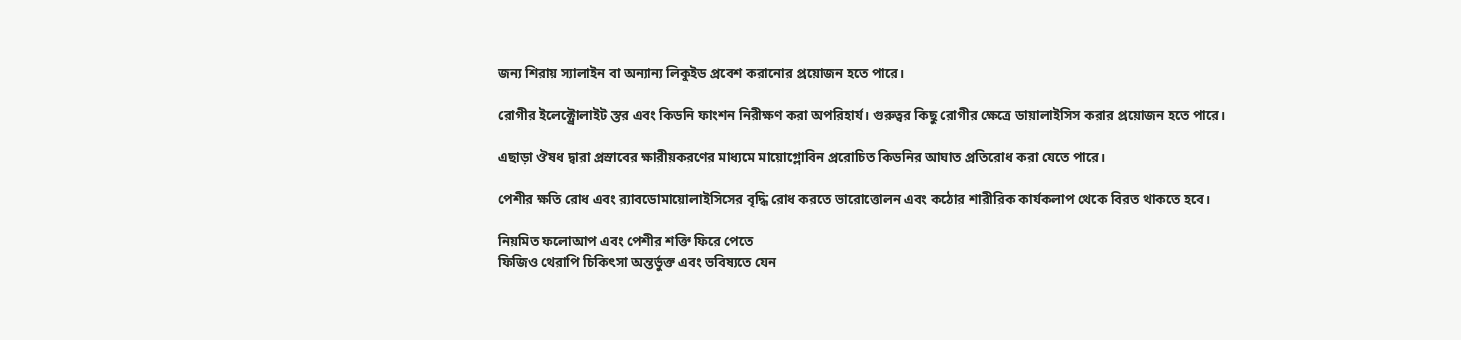জন্য শিরায় স্যালাইন বা অন্যান্য লিকুইড প্রবেশ করানোর প্রয়োজন হতে পারে।

রোগীর ইলেক্ট্রোলাইট স্তর এবং কিডনি ফাংশন নিরীক্ষণ করা অপরিহার্য। গুরুত্বর কিছু রোগীর ক্ষেত্রে ডায়ালাইসিস করার প্রয়োজন হতে পারে।

এছাড়া ঔষধ দ্বারা প্রস্রাবের ক্ষারীয়করণের মাধ্যমে মায়োগ্লোবিন প্ররোচিত কিডনির আঘাত প্রতিরোধ করা যেতে পারে।

পেশীর ক্ষতি রোধ এবং র‍্যাবডোমায়োলাইসিসের বৃদ্ধি রোধ করতে ভারোত্তোলন এবং কঠোর শারীরিক কার্যকলাপ থেকে বিরত থাকতে হবে।

নিয়মিত ফলোআপ এবং পেশীর শক্তি ফিরে পেতে
ফিজিও থেরাপি চিকিৎসা অন্তর্ভুক্ত এবং ভবিষ্যতে যেন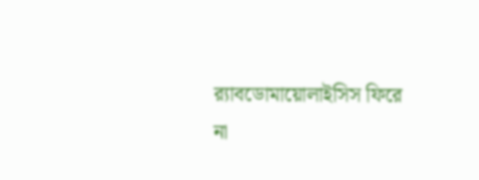র‍্যাবডোমায়োলাইসিস ফিরে না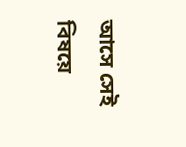আসে সেই বিষয়ে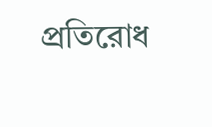প্রতিরোধ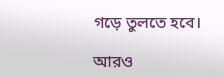গড়ে তুলতে হবে।

আরও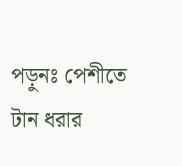পড়ুনঃ পেশীতে টান ধরার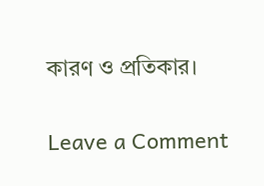কারণ ও প্রতিকার।

Leave a Comment